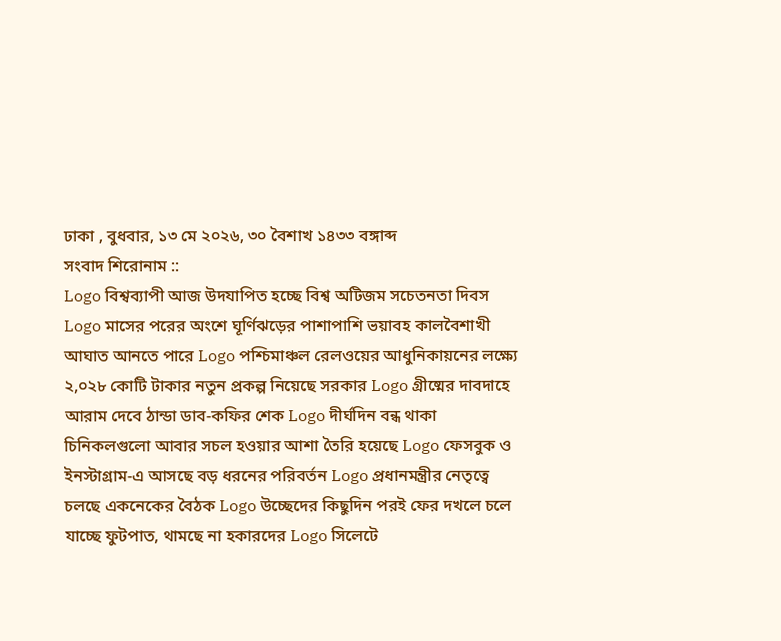ঢাকা , বুধবার, ১৩ মে ২০২৬, ৩০ বৈশাখ ১৪৩৩ বঙ্গাব্দ
সংবাদ শিরোনাম ::
Logo বিশ্বব্যাপী আজ উদযাপিত হচ্ছে বিশ্ব অটিজম সচেতনতা দিবস Logo মাসের পরের অংশে ঘূর্ণিঝড়ের পাশাপাশি ভয়াবহ কালবৈশাখী আঘাত আনতে পারে Logo পশ্চিমাঞ্চল রেলওয়ের আধুনিকায়নের লক্ষ্যে ২,০২৮ কোটি টাকার নতুন প্রকল্প নিয়েছে সরকার Logo গ্রীষ্মের দাবদাহে আরাম দেবে ঠান্ডা ডাব-কফির শেক Logo দীর্ঘদিন বন্ধ থাকা চিনিকলগুলো আবার সচল হওয়ার আশা তৈরি হয়েছে Logo ফেসবুক ও ইনস্টাগ্রাম-এ আসছে বড় ধরনের পরিবর্তন Logo প্রধানমন্ত্রীর নেতৃত্বে চলছে একনেকের বৈঠক Logo উচ্ছেদের কিছুদিন পরই ফের দখলে চলে যাচ্ছে ফুটপাত, থামছে না হকারদের Logo সিলেটে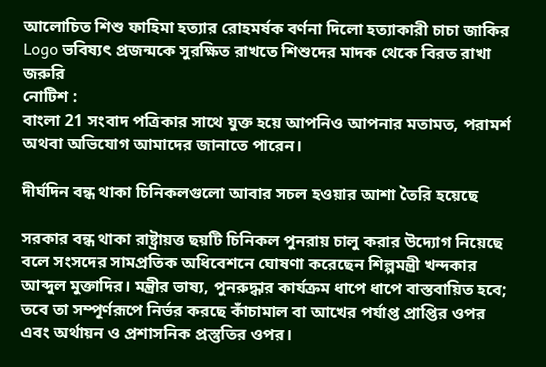আলোচিত শিশু ফাহিমা হত্যার রোহমর্ষক বর্ণনা দিলো হত্যাকারী চাচা জাকির Logo ভবিষ্যৎ প্রজন্মকে সুরক্ষিত রাখতে শিশুদের মাদক থেকে বিরত রাখা জরুরি
নোটিশ :
বাংলা 21 সংবাদ পত্রিকার সাথে যুক্ত হয়ে আপনিও আপনার মতামত, পরামর্শ অথবা অভিযোগ আমাদের জানাতে পারেন।

দীর্ঘদিন বন্ধ থাকা চিনিকলগুলো আবার সচল হওয়ার আশা তৈরি হয়েছে

সরকার বন্ধ থাকা রাষ্ট্রায়ত্ত ছয়টি চিনিকল পুনরায় চালু করার উদ্যোগ নিয়েছে বলে সংসদের সামপ্রতিক অধিবেশনে ঘোষণা করেছেন শিল্পমন্ত্রী খন্দকার আব্দুল মুক্তাদির। মন্ত্রীর ভাষ্য, পুনরুদ্ধার কার্যক্রম ধাপে ধাপে বাস্তবায়িত হবে; তবে তা সম্পূর্ণরূপে নির্ভর করছে কাঁচামাল বা আখের পর্যাপ্ত প্রাপ্তির ওপর এবং অর্থায়ন ও প্রশাসনিক প্রস্তুতির ওপর।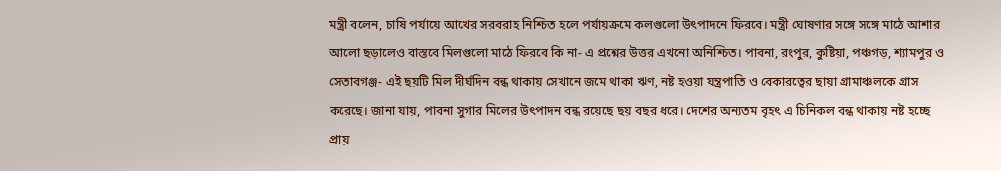মন্ত্রী বলেন, চাষি পর্যায়ে আখের সরবরাহ নিশ্চিত হলে পর্যায়ক্রমে কলগুলো উৎপাদনে ফিরবে। মন্ত্রী ঘোষণার সঙ্গে সঙ্গে মাঠে আশার আলো ছড়ালেও বাস্তবে মিলগুলো মাঠে ফিরবে কি না- এ প্রশ্নের উত্তর এখনো অনিশ্চিত। পাবনা, রংপুর, কুষ্টিয়া, পঞ্চগড়, শ্যামপুর ও সেতাবগঞ্জ- এই ছয়টি মিল দীর্ঘদিন বন্ধ থাকায় সেখানে জমে থাকা ঋণ, নষ্ট হওয়া যন্ত্রপাতি ও বেকারত্বের ছায়া গ্রামাঞ্চলকে গ্রাস করেছে। জানা যায়, পাবনা সুগার মিলের উৎপাদন বন্ধ রয়েছে ছয় বছর ধরে। দেশের অন্যতম বৃহৎ এ চিনিকল বন্ধ থাকায় নষ্ট হচ্ছে প্রায়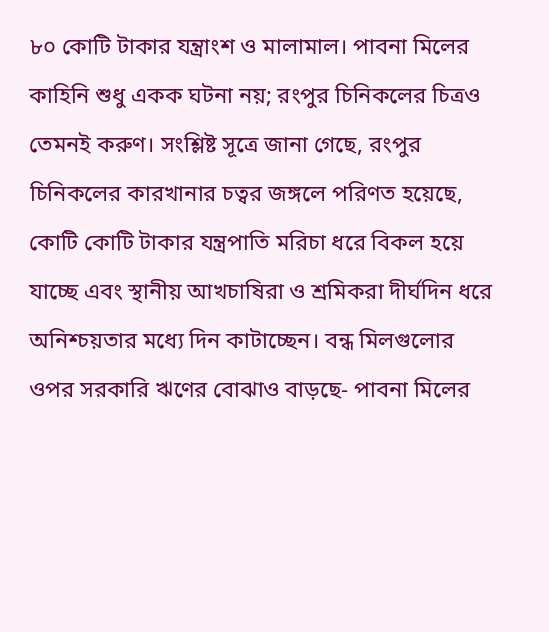৮০ কোটি টাকার যন্ত্রাংশ ও মালামাল। পাবনা মিলের কাহিনি শুধু একক ঘটনা নয়; রংপুর চিনিকলের চিত্রও তেমনই করুণ। সংশ্লিষ্ট সূত্রে জানা গেছে, রংপুর চিনিকলের কারখানার চত্বর জঙ্গলে পরিণত হয়েছে, কোটি কোটি টাকার যন্ত্রপাতি মরিচা ধরে বিকল হয়ে যাচ্ছে এবং স্থানীয় আখচাষিরা ও শ্রমিকরা দীর্ঘদিন ধরে অনিশ্চয়তার মধ্যে দিন কাটাচ্ছেন। বন্ধ মিলগুলোর ওপর সরকারি ঋণের বোঝাও বাড়ছে- পাবনা মিলের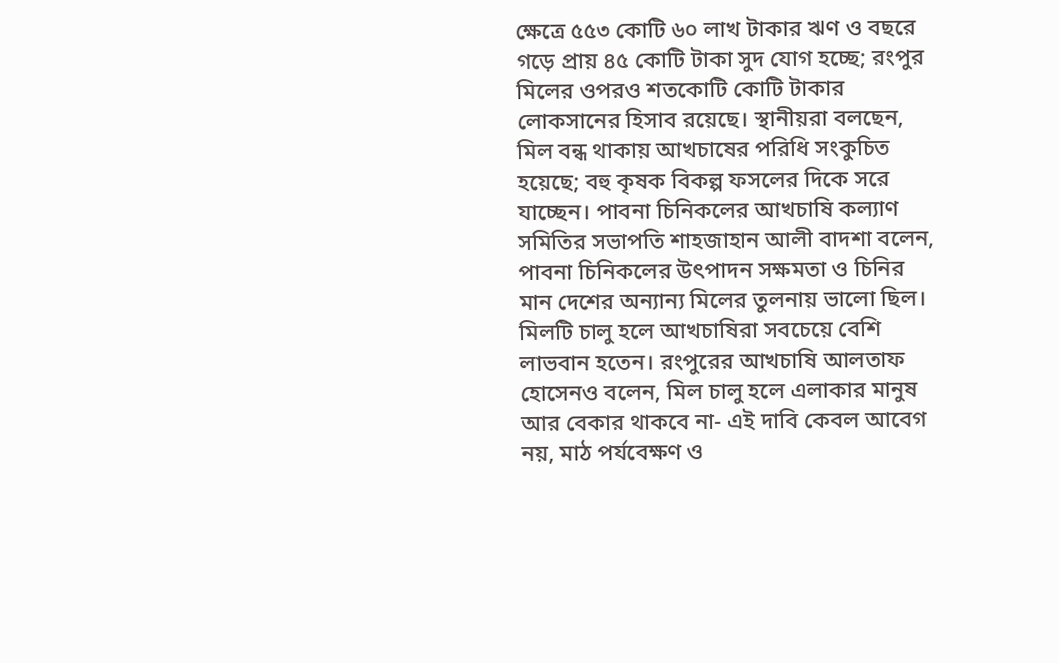ক্ষেত্রে ৫৫৩ কোটি ৬০ লাখ টাকার ঋণ ও বছরে গড়ে প্রায় ৪৫ কোটি টাকা সুদ যোগ হচ্ছে; রংপুর মিলের ওপরও শতকোটি কোটি টাকার লোকসানের হিসাব রয়েছে। স্থানীয়রা বলছেন, মিল বন্ধ থাকায় আখচাষের পরিধি সংকুচিত হয়েছে; বহু কৃষক বিকল্প ফসলের দিকে সরে যাচ্ছেন। পাবনা চিনিকলের আখচাষি কল্যাণ সমিতির সভাপতি শাহজাহান আলী বাদশা বলেন, পাবনা চিনিকলের উৎপাদন সক্ষমতা ও চিনির মান দেশের অন্যান্য মিলের তুলনায় ভালো ছিল। মিলটি চালু হলে আখচাষিরা সবচেয়ে বেশি লাভবান হতেন। রংপুরের আখচাষি আলতাফ হোসেনও বলেন, মিল চালু হলে এলাকার মানুষ আর বেকার থাকবে না- এই দাবি কেবল আবেগ নয়, মাঠ পর্যবেক্ষণ ও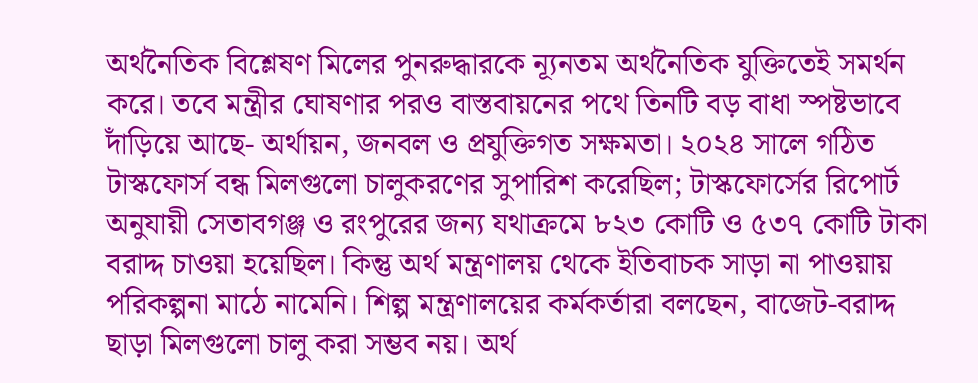অর্থনৈতিক বিশ্লেষণ মিলের পুনরুদ্ধারকে ন্যূনতম অর্থনৈতিক যুক্তিতেই সমর্থন করে। তবে মন্ত্রীর ঘোষণার পরও বাস্তবায়নের পথে তিনটি বড় বাধা স্পষ্টভাবে দাঁড়িয়ে আছে- অর্থায়ন, জনবল ও প্রযুক্তিগত সক্ষমতা। ২০২৪ সালে গঠিত টাস্কফোর্স বন্ধ মিলগুলো চালুকরণের সুপারিশ করেছিল; টাস্কফোর্সের রিপোর্ট অনুযায়ী সেতাবগঞ্জ ও রংপুরের জন্য যথাক্রমে ৮২৩ কোটি ও ৫৩৭ কোটি টাকা বরাদ্দ চাওয়া হয়েছিল। কিন্তু অর্থ মন্ত্রণালয় থেকে ইতিবাচক সাড়া না পাওয়ায় পরিকল্পনা মাঠে নামেনি। শিল্প মন্ত্রণালয়ের কর্মকর্তারা বলছেন, বাজেট‑বরাদ্দ ছাড়া মিলগুলো চালু করা সম্ভব নয়। অর্থ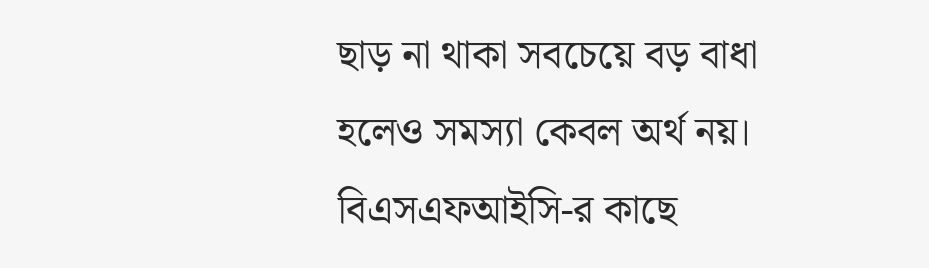ছাড় না থাকা সবচেয়ে বড় বাধা হলেও সমস্যা কেবল অর্থ নয়। বিএসএফআইসি‑র কাছে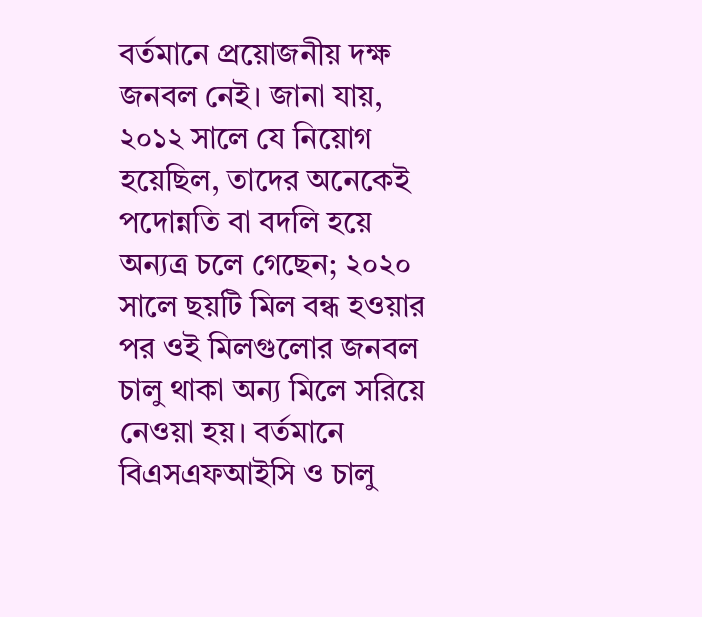বর্তমানে প্রয়োজনীয় দক্ষ জনবল নেই। জানা যায়, ২০১২ সালে যে নিয়োগ হয়েছিল, তাদের অনেকেই পদোন্নতি বা বদলি হয়ে অন্যত্র চলে গেছেন; ২০২০ সালে ছয়টি মিল বন্ধ হওয়ার পর ওই মিলগুলোর জনবল চালু থাকা অন্য মিলে সরিয়ে নেওয়া হয়। বর্তমানে বিএসএফআইসি ও চালু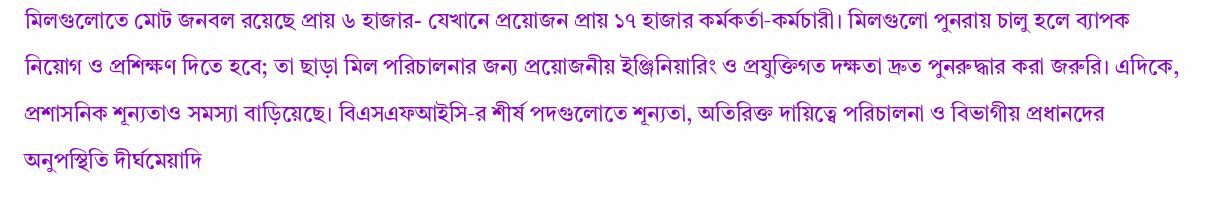মিলগুলোতে মোট জনবল রয়েছে প্রায় ৬ হাজার- যেখানে প্রয়োজন প্রায় ১৭ হাজার কর্মকর্তা‑কর্মচারী। মিলগুলো পুনরায় চালু হলে ব্যাপক নিয়োগ ও প্রশিক্ষণ দিতে হবে; তা ছাড়া মিল পরিচালনার জন্য প্রয়োজনীয় ইঞ্জিনিয়ারিং ও প্রযুক্তিগত দক্ষতা দ্রুত পুনরুদ্ধার করা জরুরি। এদিকে, প্রশাসনিক শূন্যতাও সমস্যা বাড়িয়েছে। বিএসএফআইসি‑র শীর্ষ পদগুলোতে শূন্যতা, অতিরিক্ত দায়িত্বে পরিচালনা ও বিভাগীয় প্রধানদের অনুপস্থিতি দীর্ঘমেয়াদি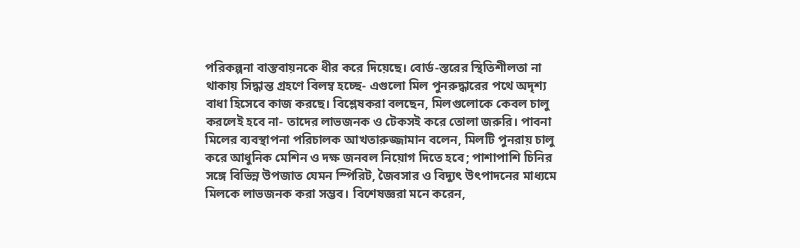পরিকল্পনা বাস্তবায়নকে ধীর করে দিয়েছে। বোর্ড‑স্তরের স্থিতিশীলতা না থাকায় সিদ্ধান্ত গ্রহণে বিলম্ব হচ্ছে- এগুলো মিল পুনরুদ্ধারের পথে অদৃশ্য বাধা হিসেবে কাজ করছে। বিশ্লেষকরা বলছেন, মিলগুলোকে কেবল চালু করলেই হবে না- তাদের লাভজনক ও টেকসই করে তোলা জরুরি। পাবনা মিলের ব্যবস্থাপনা পরিচালক আখতারুজ্জামান বলেন, মিলটি পুনরায় চালু করে আধুনিক মেশিন ও দক্ষ জনবল নিয়োগ দিতে হবে; পাশাপাশি চিনির সঙ্গে বিভিন্ন উপজাত যেমন স্পিরিট, জৈবসার ও বিদ্যুৎ উৎপাদনের মাধ্যমে মিলকে লাভজনক করা সম্ভব। বিশেষজ্ঞরা মনে করেন,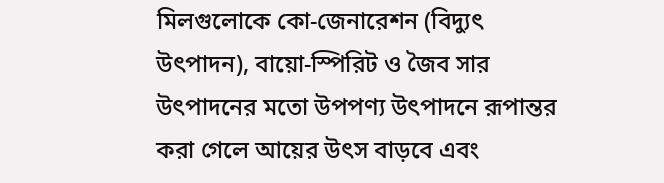মিলগুলোকে কো‑জেনারেশন (বিদ্যুৎ উৎপাদন), বায়ো‑স্পিরিট ও জৈব সার উৎপাদনের মতো উপপণ্য উৎপাদনে রূপান্তর করা গেলে আয়ের উৎস বাড়বে এবং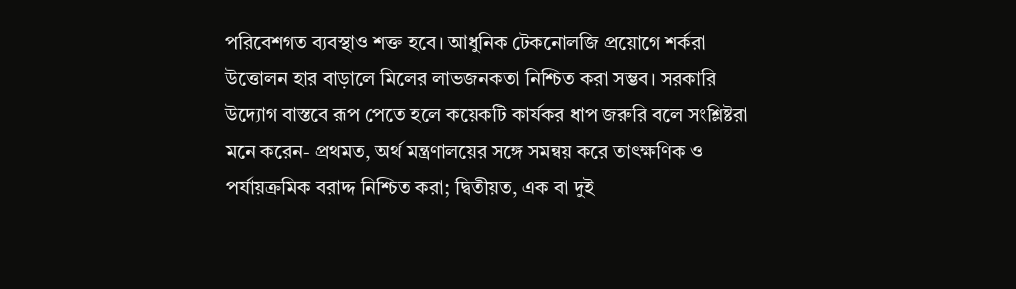পরিবেশগত ব্যবস্থাও শক্ত হবে। আধুনিক টেকনোলজি প্রয়োগে শর্করা উত্তোলন হার বাড়ালে মিলের লাভজনকতা নিশ্চিত করা সম্ভব। সরকারি উদ্যোগ বাস্তবে রূপ পেতে হলে কয়েকটি কার্যকর ধাপ জরুরি বলে সংশ্লিষ্টরা মনে করেন- প্রথমত, অর্থ মন্ত্রণালয়ের সঙ্গে সমন্বয় করে তাৎক্ষণিক ও পর্যায়ক্রমিক বরাদ্দ নিশ্চিত করা; দ্বিতীয়ত, এক বা দুই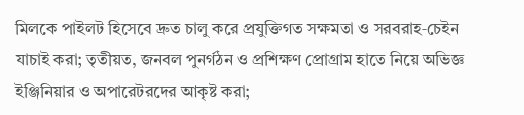মিলকে পাইলট হিসেবে দ্রুত চালু করে প্রযুক্তিগত সক্ষমতা ও সরবরাহ‑চেইন যাচাই করা; তৃতীয়ত, জনবল পুনর্গঠন ও প্রশিক্ষণ প্রোগ্রাম হাতে নিয়ে অভিজ্ঞ ইঞ্জিনিয়ার ও অপারেটরদের আকৃষ্ট করা;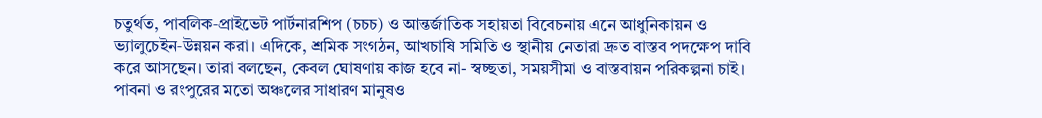চতুর্থত, পাবলিক‑প্রাইভেট পার্টনারশিপ (চচচ) ও আন্তর্জাতিক সহায়তা বিবেচনায় এনে আধুনিকায়ন ও ভ্যালুচেইন‑উন্নয়ন করা। এদিকে, শ্রমিক সংগঠন, আখচাষি সমিতি ও স্থানীয় নেতারা দ্রুত বাস্তব পদক্ষেপ দাবি করে আসছেন। তারা বলছেন, কেবল ঘোষণায় কাজ হবে না- স্বচ্ছতা, সময়সীমা ও বাস্তবায়ন পরিকল্পনা চাই। পাবনা ও রংপুরের মতো অঞ্চলের সাধারণ মানুষও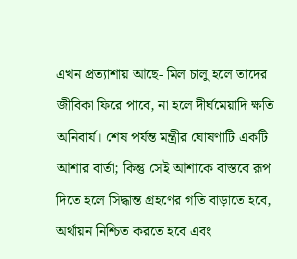এখন প্রত্যাশায় আছে- মিল চালু হলে তাদের জীবিকা ফিরে পাবে, না হলে দীর্ঘমেয়াদি ক্ষতি অনিবার্য। শেষ পর্যন্ত মন্ত্রীর ঘোষণাটি একটি আশার বার্তা; কিন্তু সেই আশাকে বাস্তবে রূপ দিতে হলে সিদ্ধান্ত গ্রহণের গতি বাড়াতে হবে, অর্থায়ন নিশ্চিত করতে হবে এবং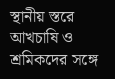স্থানীয় স্তরে আখচাষি ও শ্রমিকদের সঙ্গে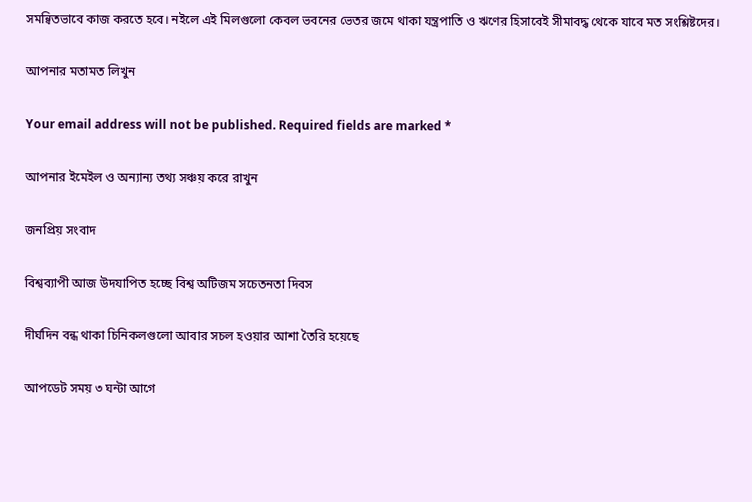সমন্বিতভাবে কাজ করতে হবে। নইলে এই মিলগুলো কেবল ভবনের ভেতর জমে থাকা যন্ত্রপাতি ও ঋণের হিসাবেই সীমাবদ্ধ থেকে যাবে মত সংশ্লিষ্টদের।

আপনার মতামত লিখুন

Your email address will not be published. Required fields are marked *

আপনার ইমেইল ও অন্যান্য তথ্য সঞ্চয় করে রাখুন

জনপ্রিয় সংবাদ

বিশ্বব্যাপী আজ উদযাপিত হচ্ছে বিশ্ব অটিজম সচেতনতা দিবস

দীর্ঘদিন বন্ধ থাকা চিনিকলগুলো আবার সচল হওয়ার আশা তৈরি হয়েছে

আপডেট সময় ৩ ঘন্টা আগে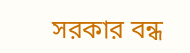সরকার বন্ধ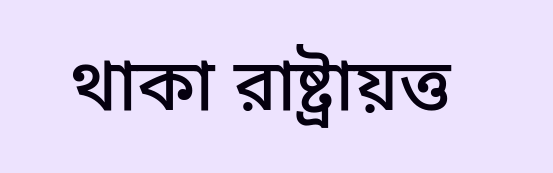থাকা রাষ্ট্রায়ত্ত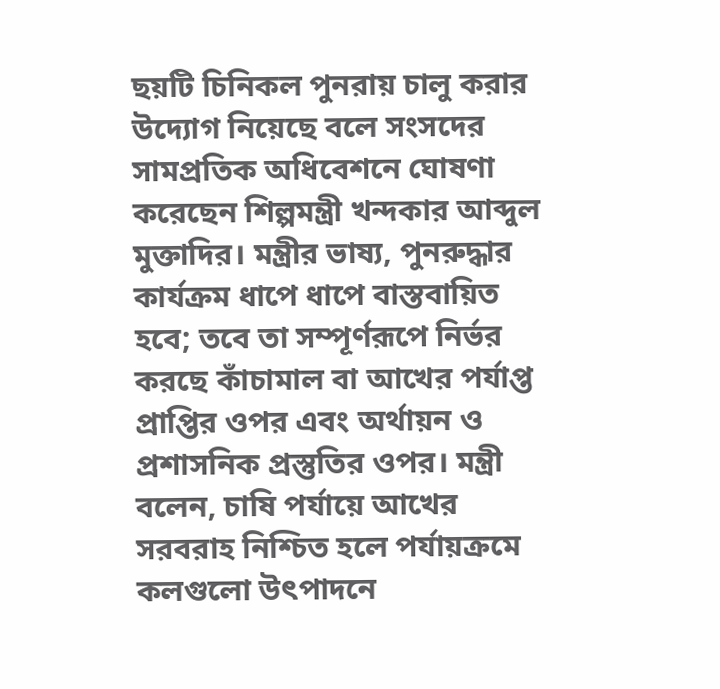ছয়টি চিনিকল পুনরায় চালু করার উদ্যোগ নিয়েছে বলে সংসদের সামপ্রতিক অধিবেশনে ঘোষণা করেছেন শিল্পমন্ত্রী খন্দকার আব্দুল মুক্তাদির। মন্ত্রীর ভাষ্য, পুনরুদ্ধার কার্যক্রম ধাপে ধাপে বাস্তবায়িত হবে; তবে তা সম্পূর্ণরূপে নির্ভর করছে কাঁচামাল বা আখের পর্যাপ্ত প্রাপ্তির ওপর এবং অর্থায়ন ও প্রশাসনিক প্রস্তুতির ওপর। মন্ত্রী বলেন, চাষি পর্যায়ে আখের সরবরাহ নিশ্চিত হলে পর্যায়ক্রমে কলগুলো উৎপাদনে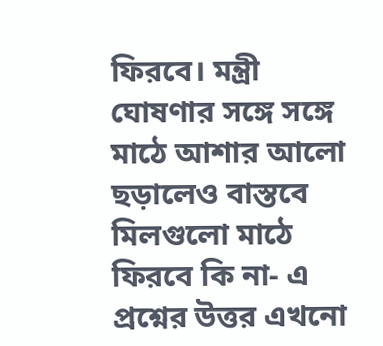ফিরবে। মন্ত্রী ঘোষণার সঙ্গে সঙ্গে মাঠে আশার আলো ছড়ালেও বাস্তবে মিলগুলো মাঠে ফিরবে কি না- এ প্রশ্নের উত্তর এখনো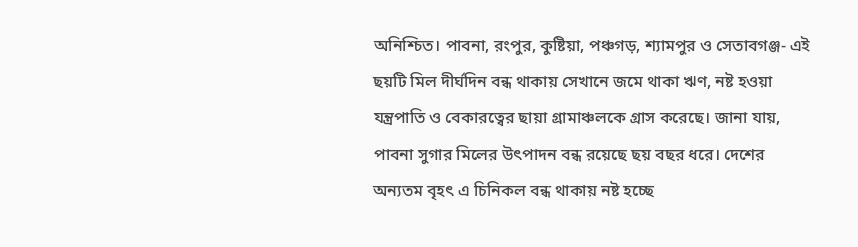অনিশ্চিত। পাবনা, রংপুর, কুষ্টিয়া, পঞ্চগড়, শ্যামপুর ও সেতাবগঞ্জ- এই ছয়টি মিল দীর্ঘদিন বন্ধ থাকায় সেখানে জমে থাকা ঋণ, নষ্ট হওয়া যন্ত্রপাতি ও বেকারত্বের ছায়া গ্রামাঞ্চলকে গ্রাস করেছে। জানা যায়, পাবনা সুগার মিলের উৎপাদন বন্ধ রয়েছে ছয় বছর ধরে। দেশের অন্যতম বৃহৎ এ চিনিকল বন্ধ থাকায় নষ্ট হচ্ছে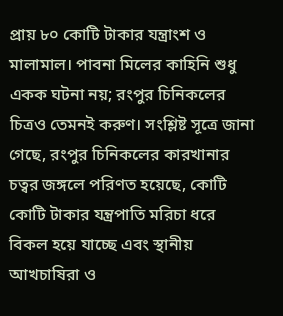প্রায় ৮০ কোটি টাকার যন্ত্রাংশ ও মালামাল। পাবনা মিলের কাহিনি শুধু একক ঘটনা নয়; রংপুর চিনিকলের চিত্রও তেমনই করুণ। সংশ্লিষ্ট সূত্রে জানা গেছে, রংপুর চিনিকলের কারখানার চত্বর জঙ্গলে পরিণত হয়েছে, কোটি কোটি টাকার যন্ত্রপাতি মরিচা ধরে বিকল হয়ে যাচ্ছে এবং স্থানীয় আখচাষিরা ও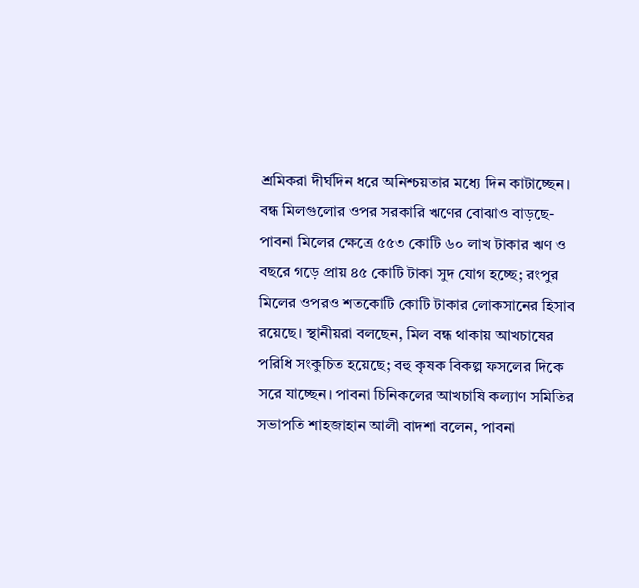শ্রমিকরা দীর্ঘদিন ধরে অনিশ্চয়তার মধ্যে দিন কাটাচ্ছেন। বন্ধ মিলগুলোর ওপর সরকারি ঋণের বোঝাও বাড়ছে- পাবনা মিলের ক্ষেত্রে ৫৫৩ কোটি ৬০ লাখ টাকার ঋণ ও বছরে গড়ে প্রায় ৪৫ কোটি টাকা সুদ যোগ হচ্ছে; রংপুর মিলের ওপরও শতকোটি কোটি টাকার লোকসানের হিসাব রয়েছে। স্থানীয়রা বলছেন, মিল বন্ধ থাকায় আখচাষের পরিধি সংকুচিত হয়েছে; বহু কৃষক বিকল্প ফসলের দিকে সরে যাচ্ছেন। পাবনা চিনিকলের আখচাষি কল্যাণ সমিতির সভাপতি শাহজাহান আলী বাদশা বলেন, পাবনা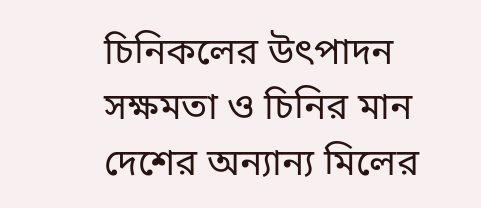চিনিকলের উৎপাদন সক্ষমতা ও চিনির মান দেশের অন্যান্য মিলের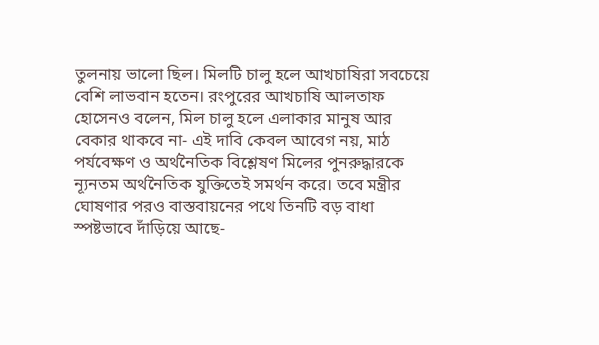তুলনায় ভালো ছিল। মিলটি চালু হলে আখচাষিরা সবচেয়ে বেশি লাভবান হতেন। রংপুরের আখচাষি আলতাফ হোসেনও বলেন, মিল চালু হলে এলাকার মানুষ আর বেকার থাকবে না- এই দাবি কেবল আবেগ নয়, মাঠ পর্যবেক্ষণ ও অর্থনৈতিক বিশ্লেষণ মিলের পুনরুদ্ধারকে ন্যূনতম অর্থনৈতিক যুক্তিতেই সমর্থন করে। তবে মন্ত্রীর ঘোষণার পরও বাস্তবায়নের পথে তিনটি বড় বাধা স্পষ্টভাবে দাঁড়িয়ে আছে-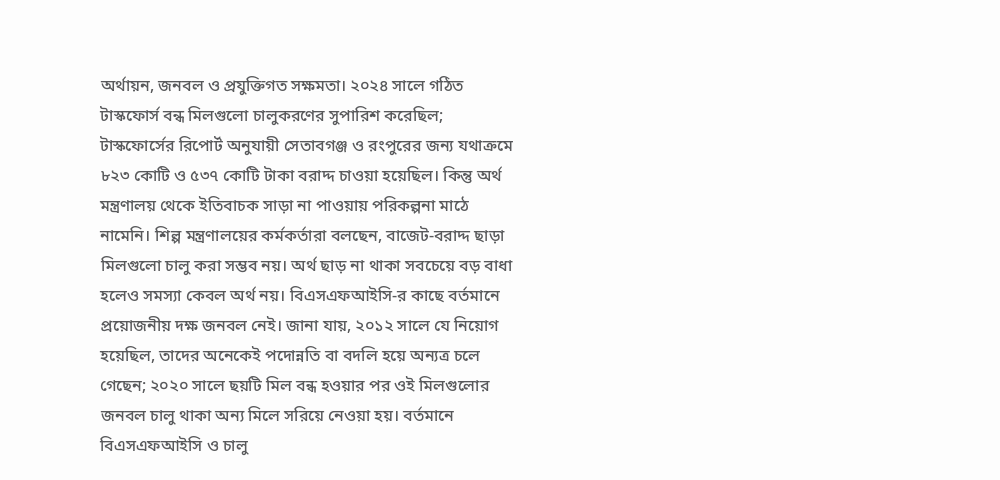অর্থায়ন, জনবল ও প্রযুক্তিগত সক্ষমতা। ২০২৪ সালে গঠিত টাস্কফোর্স বন্ধ মিলগুলো চালুকরণের সুপারিশ করেছিল; টাস্কফোর্সের রিপোর্ট অনুযায়ী সেতাবগঞ্জ ও রংপুরের জন্য যথাক্রমে ৮২৩ কোটি ও ৫৩৭ কোটি টাকা বরাদ্দ চাওয়া হয়েছিল। কিন্তু অর্থ মন্ত্রণালয় থেকে ইতিবাচক সাড়া না পাওয়ায় পরিকল্পনা মাঠে নামেনি। শিল্প মন্ত্রণালয়ের কর্মকর্তারা বলছেন, বাজেট‑বরাদ্দ ছাড়া মিলগুলো চালু করা সম্ভব নয়। অর্থ ছাড় না থাকা সবচেয়ে বড় বাধা হলেও সমস্যা কেবল অর্থ নয়। বিএসএফআইসি‑র কাছে বর্তমানে প্রয়োজনীয় দক্ষ জনবল নেই। জানা যায়, ২০১২ সালে যে নিয়োগ হয়েছিল, তাদের অনেকেই পদোন্নতি বা বদলি হয়ে অন্যত্র চলে গেছেন; ২০২০ সালে ছয়টি মিল বন্ধ হওয়ার পর ওই মিলগুলোর জনবল চালু থাকা অন্য মিলে সরিয়ে নেওয়া হয়। বর্তমানে বিএসএফআইসি ও চালু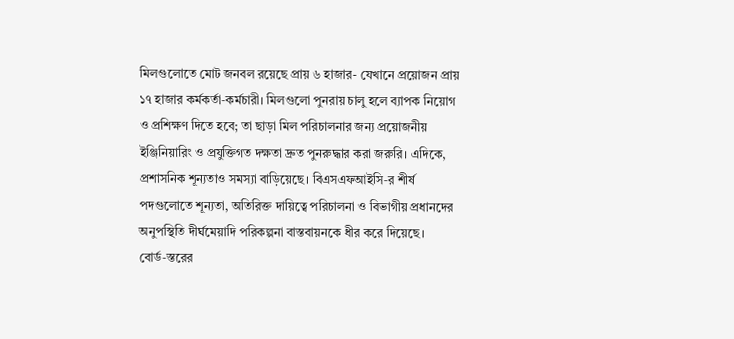মিলগুলোতে মোট জনবল রয়েছে প্রায় ৬ হাজার- যেখানে প্রয়োজন প্রায় ১৭ হাজার কর্মকর্তা‑কর্মচারী। মিলগুলো পুনরায় চালু হলে ব্যাপক নিয়োগ ও প্রশিক্ষণ দিতে হবে; তা ছাড়া মিল পরিচালনার জন্য প্রয়োজনীয় ইঞ্জিনিয়ারিং ও প্রযুক্তিগত দক্ষতা দ্রুত পুনরুদ্ধার করা জরুরি। এদিকে, প্রশাসনিক শূন্যতাও সমস্যা বাড়িয়েছে। বিএসএফআইসি‑র শীর্ষ পদগুলোতে শূন্যতা, অতিরিক্ত দায়িত্বে পরিচালনা ও বিভাগীয় প্রধানদের অনুপস্থিতি দীর্ঘমেয়াদি পরিকল্পনা বাস্তবায়নকে ধীর করে দিয়েছে। বোর্ড‑স্তরের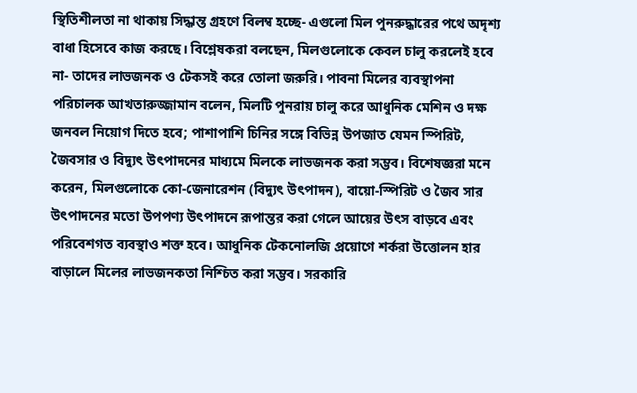স্থিতিশীলতা না থাকায় সিদ্ধান্ত গ্রহণে বিলম্ব হচ্ছে- এগুলো মিল পুনরুদ্ধারের পথে অদৃশ্য বাধা হিসেবে কাজ করছে। বিশ্লেষকরা বলছেন, মিলগুলোকে কেবল চালু করলেই হবে না- তাদের লাভজনক ও টেকসই করে তোলা জরুরি। পাবনা মিলের ব্যবস্থাপনা পরিচালক আখতারুজ্জামান বলেন, মিলটি পুনরায় চালু করে আধুনিক মেশিন ও দক্ষ জনবল নিয়োগ দিতে হবে; পাশাপাশি চিনির সঙ্গে বিভিন্ন উপজাত যেমন স্পিরিট, জৈবসার ও বিদ্যুৎ উৎপাদনের মাধ্যমে মিলকে লাভজনক করা সম্ভব। বিশেষজ্ঞরা মনে করেন, মিলগুলোকে কো‑জেনারেশন (বিদ্যুৎ উৎপাদন), বায়ো‑স্পিরিট ও জৈব সার উৎপাদনের মতো উপপণ্য উৎপাদনে রূপান্তর করা গেলে আয়ের উৎস বাড়বে এবং পরিবেশগত ব্যবস্থাও শক্ত হবে। আধুনিক টেকনোলজি প্রয়োগে শর্করা উত্তোলন হার বাড়ালে মিলের লাভজনকতা নিশ্চিত করা সম্ভব। সরকারি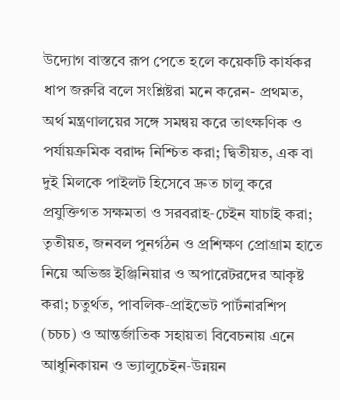উদ্যোগ বাস্তবে রূপ পেতে হলে কয়েকটি কার্যকর ধাপ জরুরি বলে সংশ্লিষ্টরা মনে করেন- প্রথমত, অর্থ মন্ত্রণালয়ের সঙ্গে সমন্বয় করে তাৎক্ষণিক ও পর্যায়ক্রমিক বরাদ্দ নিশ্চিত করা; দ্বিতীয়ত, এক বা দুই মিলকে পাইলট হিসেবে দ্রুত চালু করে প্রযুক্তিগত সক্ষমতা ও সরবরাহ‑চেইন যাচাই করা; তৃতীয়ত, জনবল পুনর্গঠন ও প্রশিক্ষণ প্রোগ্রাম হাতে নিয়ে অভিজ্ঞ ইঞ্জিনিয়ার ও অপারেটরদের আকৃষ্ট করা; চতুর্থত, পাবলিক‑প্রাইভেট পার্টনারশিপ (চচচ) ও আন্তর্জাতিক সহায়তা বিবেচনায় এনে আধুনিকায়ন ও ভ্যালুচেইন‑উন্নয়ন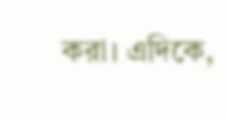করা। এদিকে,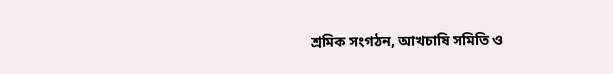শ্রমিক সংগঠন, আখচাষি সমিতি ও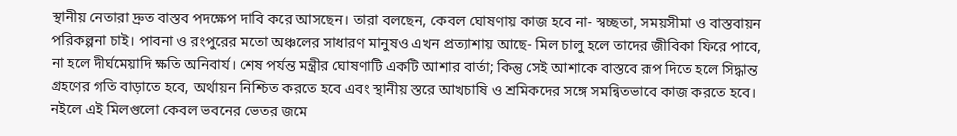স্থানীয় নেতারা দ্রুত বাস্তব পদক্ষেপ দাবি করে আসছেন। তারা বলছেন, কেবল ঘোষণায় কাজ হবে না- স্বচ্ছতা, সময়সীমা ও বাস্তবায়ন পরিকল্পনা চাই। পাবনা ও রংপুরের মতো অঞ্চলের সাধারণ মানুষও এখন প্রত্যাশায় আছে- মিল চালু হলে তাদের জীবিকা ফিরে পাবে, না হলে দীর্ঘমেয়াদি ক্ষতি অনিবার্য। শেষ পর্যন্ত মন্ত্রীর ঘোষণাটি একটি আশার বার্তা; কিন্তু সেই আশাকে বাস্তবে রূপ দিতে হলে সিদ্ধান্ত গ্রহণের গতি বাড়াতে হবে, অর্থায়ন নিশ্চিত করতে হবে এবং স্থানীয় স্তরে আখচাষি ও শ্রমিকদের সঙ্গে সমন্বিতভাবে কাজ করতে হবে। নইলে এই মিলগুলো কেবল ভবনের ভেতর জমে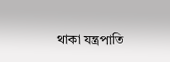থাকা যন্ত্রপাতি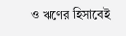ও ঋণের হিসাবেই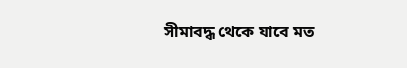সীমাবদ্ধ থেকে যাবে মত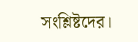সংশ্লিষ্টদের।